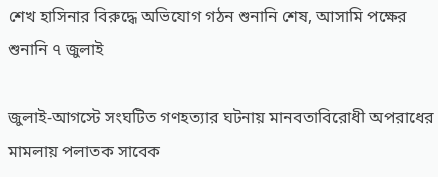শেখ হাসিনার বিরুদ্ধে অভিযোগ গঠন শুনানি শেষ, আসামি পক্ষের শুনানি ৭ জুলাই

জুলাই-আগস্টে সংঘটিত গণহত্যার ঘটনায় মানবতাবিরোধী অপরাধের মামলায় পলাতক সাবেক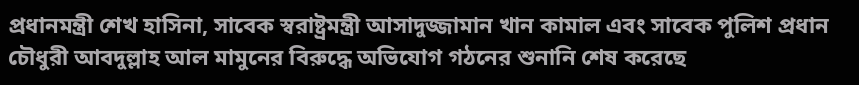প্রধানমন্ত্রী শেখ হাসিনা, সাবেক স্বরাষ্ট্রমন্ত্রী আসাদুজ্জামান খান কামাল এবং সাবেক পুলিশ প্রধান চৌধুরী আবদুল্লাহ আল মামুনের বিরুদ্ধে অভিযোগ গঠনের শুনানি শেষ করেছে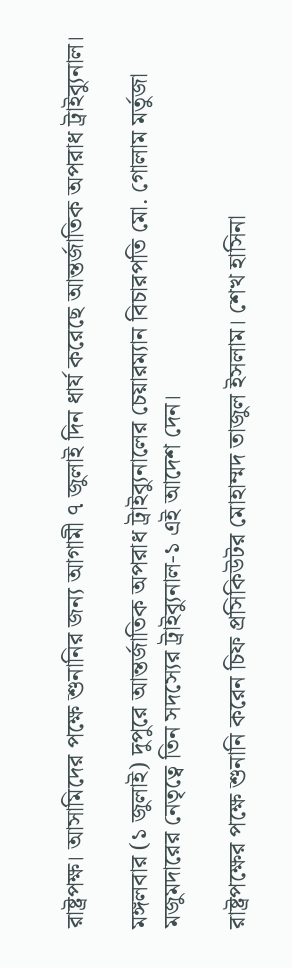রাষ্ট্রপক্ষ। আসামিদের পক্ষে শুনানির জন্য আগামী ৭ জুলাই দিন ধার্য করেছে আন্তর্জাতিক অপরাধ ট্রাইব্যুনাল।

মঙ্গলবার (১ জুলাই) দুপুরে আন্তর্জাতিক অপরাধ ট্রাইব্যুনালের চেয়ারম্যান বিচারপতি মো. গোলাম মর্তুজা মজুমদারের নেতৃত্বে তিন সদস্যের ট্রাইব্যুনাল-১ এই আদেশ দেন।

রাষ্ট্রপক্ষের পক্ষে শুনানি করেন চিফ প্রসিকিউটর মোহাম্মদ তাজুল ইসলাম। শেখ হাসিনা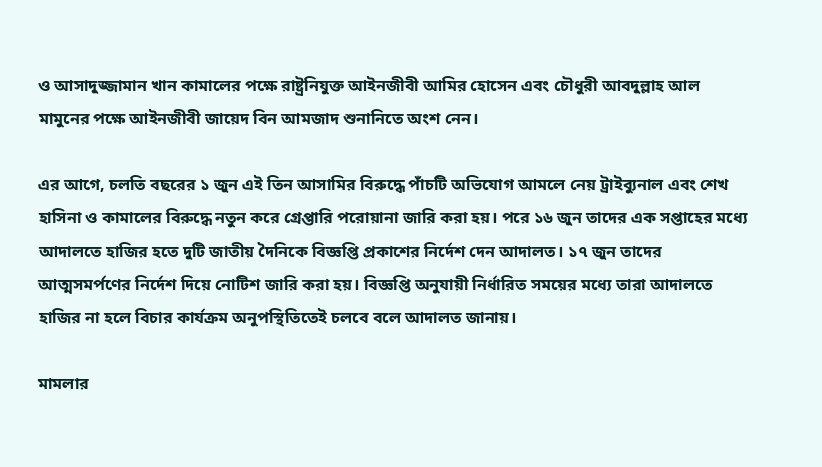ও আসাদুজ্জামান খান কামালের পক্ষে রাষ্ট্রনিযুক্ত আইনজীবী আমির হোসেন এবং চৌধুরী আবদুল্লাহ আল মামুনের পক্ষে আইনজীবী জায়েদ বিন আমজাদ শুনানিতে অংশ নেন।

এর আগে, চলতি বছরের ১ জুন এই তিন আসামির বিরুদ্ধে পাঁচটি অভিযোগ আমলে নেয় ট্রাইব্যুনাল এবং শেখ হাসিনা ও কামালের বিরুদ্ধে নতুন করে গ্রেপ্তারি পরোয়ানা জারি করা হয়। পরে ১৬ জুন তাদের এক সপ্তাহের মধ্যে আদালতে হাজির হতে দুটি জাতীয় দৈনিকে বিজ্ঞপ্তি প্রকাশের নির্দেশ দেন আদালত। ১৭ জুন তাদের আত্মসমর্পণের নির্দেশ দিয়ে নোটিশ জারি করা হয়। বিজ্ঞপ্তি অনুযায়ী নির্ধারিত সময়ের মধ্যে তারা আদালতে হাজির না হলে বিচার কার্যক্রম অনুপস্থিতিতেই চলবে বলে আদালত জানায়।

মামলার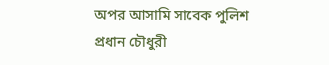অপর আসামি সাবেক পুলিশ প্রধান চৌধুরী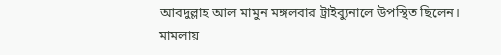আবদুল্লাহ আল মামুন মঙ্গলবার ট্রাইব্যুনালে উপস্থিত ছিলেন। মামলায়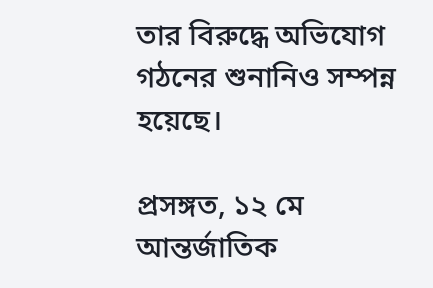তার বিরুদ্ধে অভিযোগ গঠনের শুনানিও সম্পন্ন হয়েছে।

প্রসঙ্গত, ১২ মে আন্তর্জাতিক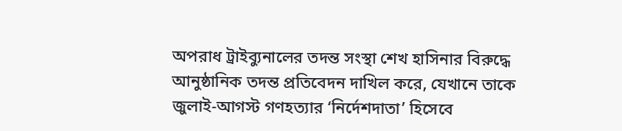অপরাধ ট্রাইব্যুনালের তদন্ত সংস্থা শেখ হাসিনার বিরুদ্ধে আনুষ্ঠানিক তদন্ত প্রতিবেদন দাখিল করে, যেখানে তাকে জুলাই-আগস্ট গণহত্যার ‘নির্দেশদাতা’ হিসেবে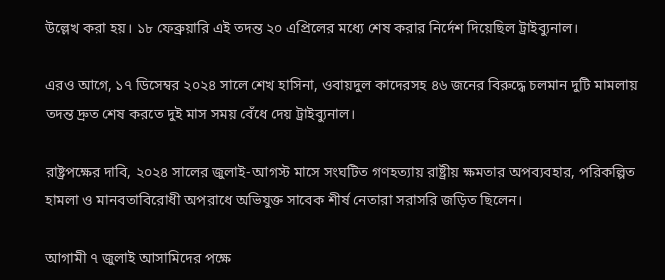উল্লেখ করা হয়। ১৮ ফেব্রুয়ারি এই তদন্ত ২০ এপ্রিলের মধ্যে শেষ করার নির্দেশ দিয়েছিল ট্রাইব্যুনাল।

এরও আগে, ১৭ ডিসেম্বর ২০২৪ সালে শেখ হাসিনা, ওবায়দুল কাদেরসহ ৪৬ জনের বিরুদ্ধে চলমান দুটি মামলায় তদন্ত দ্রুত শেষ করতে দুই মাস সময় বেঁধে দেয় ট্রাইব্যুনাল।

রাষ্ট্রপক্ষের দাবি, ২০২৪ সালের জুলাই-আগস্ট মাসে সংঘটিত গণহত্যায় রাষ্ট্রীয় ক্ষমতার অপব্যবহার, পরিকল্পিত হামলা ও মানবতাবিরোধী অপরাধে অভিযুক্ত সাবেক শীর্ষ নেতারা সরাসরি জড়িত ছিলেন।

আগামী ৭ জুলাই আসামিদের পক্ষে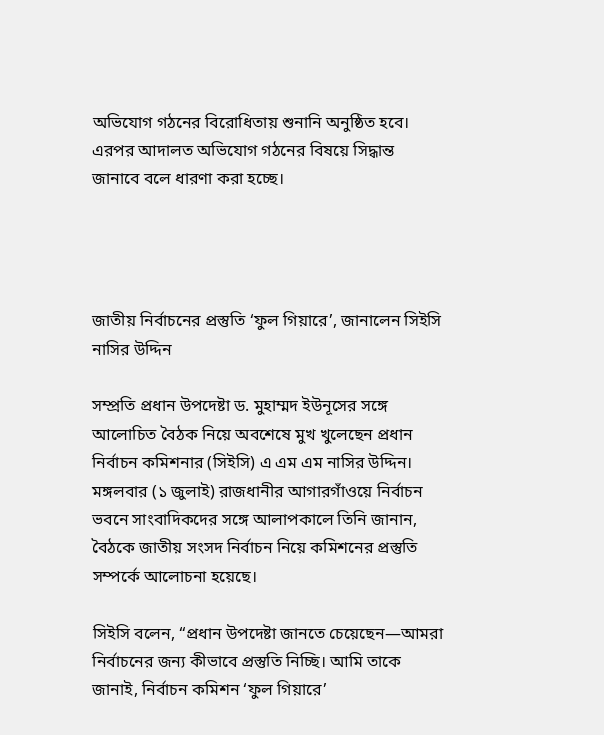অভিযোগ গঠনের বিরোধিতায় শুনানি অনুষ্ঠিত হবে। এরপর আদালত অভিযোগ গঠনের বিষয়ে সিদ্ধান্ত জানাবে বলে ধারণা করা হচ্ছে।




জাতীয় নির্বাচনের প্রস্তুতি ‘ফুল গিয়ারে’, জানালেন সিইসি নাসির উদ্দিন

সম্প্রতি প্রধান উপদেষ্টা ড. মুহাম্মদ ইউনূসের সঙ্গে আলোচিত বৈঠক নিয়ে অবশেষে মুখ খুলেছেন প্রধান নির্বাচন কমিশনার (সিইসি) এ এম এম নাসির উদ্দিন। মঙ্গলবার (১ জুলাই) রাজধানীর আগারগাঁওয়ে নির্বাচন ভবনে সাংবাদিকদের সঙ্গে আলাপকালে তিনি জানান, বৈঠকে জাতীয় সংসদ নির্বাচন নিয়ে কমিশনের প্রস্তুতি সম্পর্কে আলোচনা হয়েছে।

সিইসি বলেন, “প্রধান উপদেষ্টা জানতে চেয়েছেন—আমরা নির্বাচনের জন্য কীভাবে প্রস্তুতি নিচ্ছি। আমি তাকে জানাই, নির্বাচন কমিশন ‘ফুল গিয়ারে’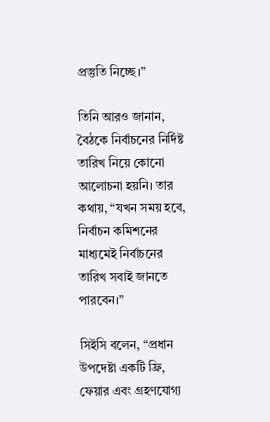প্রস্তুতি নিচ্ছে।”

তিনি আরও জানান, বৈঠকে নির্বাচনের নির্দিষ্ট তারিখ নিয়ে কোনো আলোচনা হয়নি। তার কথায়, “যখন সময় হবে, নির্বাচন কমিশনের মাধ্যমেই নির্বাচনের তারিখ সবাই জানতে পারবেন।”

সিইসি বলেন, “প্রধান উপদেষ্টা একটি ফ্রি, ফেয়ার এবং গ্রহণযোগ্য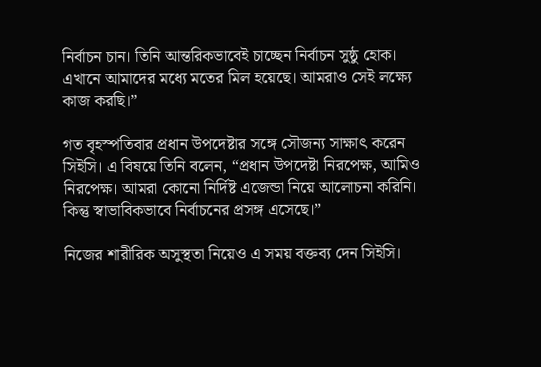নির্বাচন চান। তিনি আন্তরিকভাবেই চাচ্ছেন নির্বাচন সুষ্ঠু হোক। এখানে আমাদের মধ্যে মতের মিল হয়েছে। আমরাও সেই লক্ষ্যে কাজ করছি।”

গত বৃহস্পতিবার প্রধান উপদেষ্টার সঙ্গে সৌজন্য সাক্ষাৎ করেন সিইসি। এ বিষয়ে তিনি বলেন, “প্রধান উপদেষ্টা নিরপেক্ষ, আমিও নিরপেক্ষ। আমরা কোনো নির্দিষ্ট এজেন্ডা নিয়ে আলোচনা করিনি। কিন্তু স্বাভাবিকভাবে নির্বাচনের প্রসঙ্গ এসেছে।”

নিজের শারীরিক অসুস্থতা নিয়েও এ সময় বক্তব্য দেন সিইসি।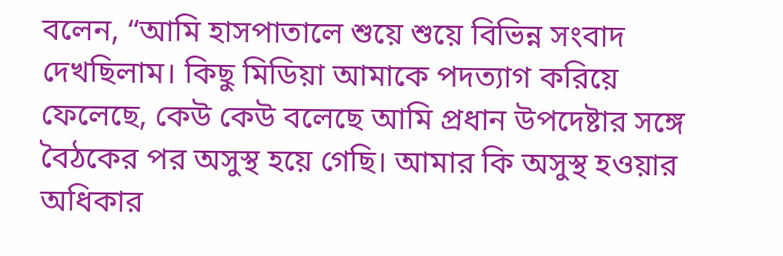বলেন, “আমি হাসপাতালে শুয়ে শুয়ে বিভিন্ন সংবাদ দেখছিলাম। কিছু মিডিয়া আমাকে পদত্যাগ করিয়ে ফেলেছে, কেউ কেউ বলেছে আমি প্রধান উপদেষ্টার সঙ্গে বৈঠকের পর অসুস্থ হয়ে গেছি। আমার কি অসুস্থ হওয়ার অধিকার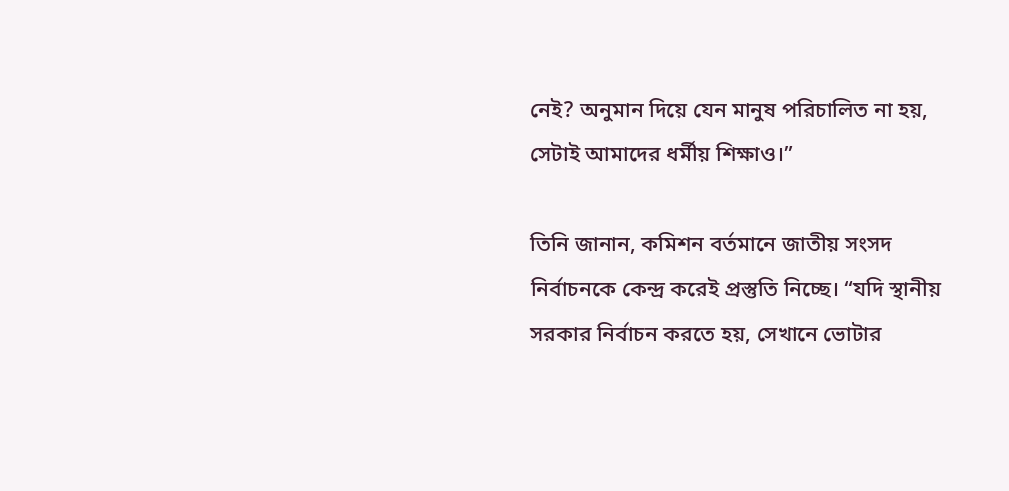নেই? অনুমান দিয়ে যেন মানুষ পরিচালিত না হয়, সেটাই আমাদের ধর্মীয় শিক্ষাও।”

তিনি জানান, কমিশন বর্তমানে জাতীয় সংসদ নির্বাচনকে কেন্দ্র করেই প্রস্তুতি নিচ্ছে। “যদি স্থানীয় সরকার নির্বাচন করতে হয়, সেখানে ভোটার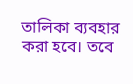তালিকা ব্যবহার করা হবে। তবে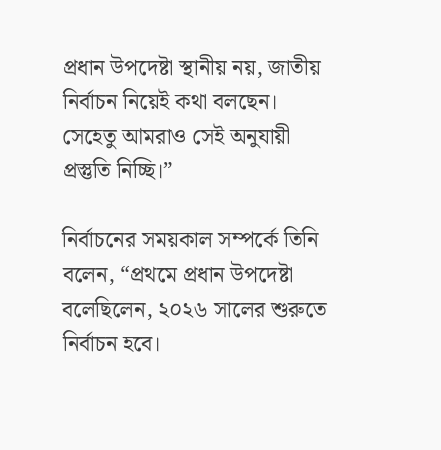প্রধান উপদেষ্টা স্থানীয় নয়, জাতীয় নির্বাচন নিয়েই কথা বলছেন। সেহেতু আমরাও সেই অনুযায়ী প্রস্তুতি নিচ্ছি।”

নির্বাচনের সময়কাল সম্পর্কে তিনি বলেন, “প্রথমে প্রধান উপদেষ্টা বলেছিলেন, ২০২৬ সালের শুরুতে নির্বাচন হবে।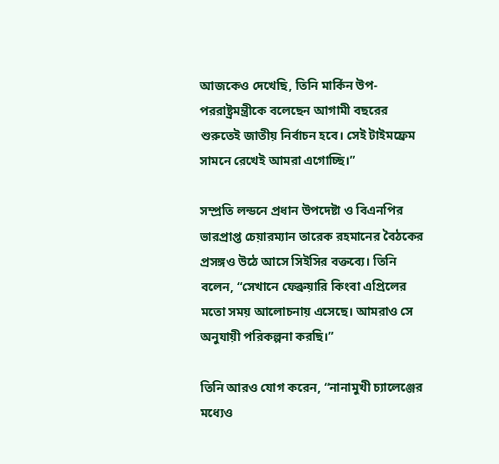আজকেও দেখেছি, তিনি মার্কিন উপ-পররাষ্ট্রমন্ত্রীকে বলেছেন আগামী বছরের শুরুতেই জাতীয় নির্বাচন হবে। সেই টাইমফ্রেম সামনে রেখেই আমরা এগোচ্ছি।”

সম্প্রতি লন্ডনে প্রধান উপদেষ্টা ও বিএনপির ভারপ্রাপ্ত চেয়ারম্যান তারেক রহমানের বৈঠকের প্রসঙ্গও উঠে আসে সিইসির বক্তব্যে। তিনি বলেন, “সেখানে ফেব্রুয়ারি কিংবা এপ্রিলের মতো সময় আলোচনায় এসেছে। আমরাও সে অনুযায়ী পরিকল্পনা করছি।”

তিনি আরও যোগ করেন, “নানামুখী চ্যালেঞ্জের মধ্যেও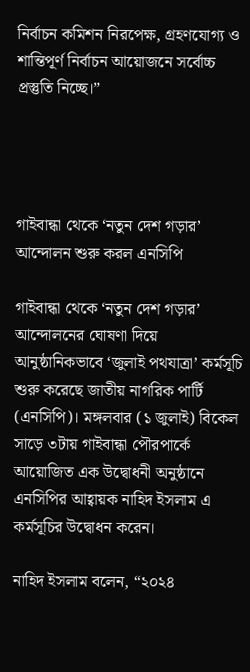নির্বাচন কমিশন নিরপেক্ষ, গ্রহণযোগ্য ও শান্তিপূর্ণ নির্বাচন আয়োজনে সর্বোচ্চ প্রস্তুতি নিচ্ছে।”




গাইবান্ধা থেকে ‘নতুন দেশ গড়ার’ আন্দোলন শুরু করল এনসিপি

গাইবান্ধা থেকে ‘নতুন দেশ গড়ার’ আন্দোলনের ঘোষণা দিয়ে আনুষ্ঠানিকভাবে ‘জুলাই পথযাত্রা’ কর্মসূচি শুরু করেছে জাতীয় নাগরিক পার্টি (এনসিপি)। মঙ্গলবার (১ জুলাই) বিকেল সাড়ে ৩টায় গাইবান্ধা পৌরপার্কে আয়োজিত এক উদ্বোধনী অনুষ্ঠানে এনসিপির আহ্বায়ক নাহিদ ইসলাম এ কর্মসূচির উদ্বোধন করেন।

নাহিদ ইসলাম বলেন, “২০২৪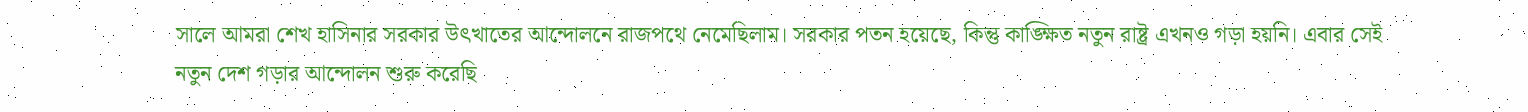সালে আমরা শেখ হাসিনার সরকার উৎখাতের আন্দোলনে রাজপথে নেমেছিলাম। সরকার পতন হয়েছে, কিন্তু কাঙ্ক্ষিত নতুন রাষ্ট্র এখনও গড়া হয়নি। এবার সেই নতুন দেশ গড়ার আন্দোলন শুরু করেছি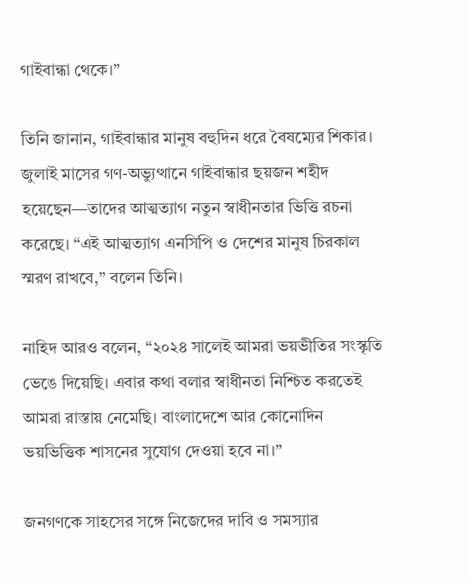গাইবান্ধা থেকে।”

তিনি জানান, গাইবান্ধার মানুষ বহুদিন ধরে বৈষম্যের শিকার। জুলাই মাসের গণ-অভ্যুত্থানে গাইবান্ধার ছয়জন শহীদ হয়েছেন—তাদের আত্মত্যাগ নতুন স্বাধীনতার ভিত্তি রচনা করেছে। “এই আত্মত্যাগ এনসিপি ও দেশের মানুষ চিরকাল স্মরণ রাখবে,” বলেন তিনি।

নাহিদ আরও বলেন, “২০২৪ সালেই আমরা ভয়ভীতির সংস্কৃতি ভেঙে দিয়েছি। এবার কথা বলার স্বাধীনতা নিশ্চিত করতেই আমরা রাস্তায় নেমেছি। বাংলাদেশে আর কোনোদিন ভয়ভিত্তিক শাসনের সুযোগ দেওয়া হবে না।”

জনগণকে সাহসের সঙ্গে নিজেদের দাবি ও সমস্যার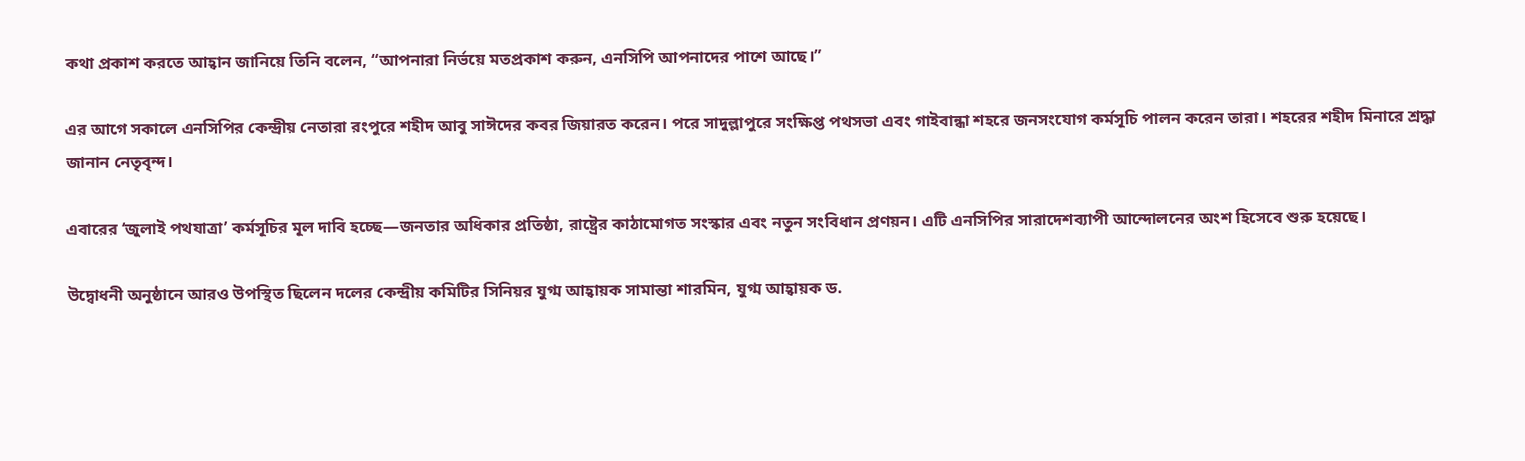কথা প্রকাশ করতে আহ্বান জানিয়ে তিনি বলেন, “আপনারা নির্ভয়ে মতপ্রকাশ করুন, এনসিপি আপনাদের পাশে আছে।”

এর আগে সকালে এনসিপির কেন্দ্রীয় নেতারা রংপুরে শহীদ আবু সাঈদের কবর জিয়ারত করেন। পরে সাদুল্লাপুরে সংক্ষিপ্ত পথসভা এবং গাইবান্ধা শহরে জনসংযোগ কর্মসূচি পালন করেন তারা। শহরের শহীদ মিনারে শ্রদ্ধা জানান নেতৃবৃন্দ।

এবারের ‘জুলাই পথযাত্রা’ কর্মসূচির মূল দাবি হচ্ছে—জনতার অধিকার প্রতিষ্ঠা, রাষ্ট্রের কাঠামোগত সংস্কার এবং নতুন সংবিধান প্রণয়ন। এটি এনসিপির সারাদেশব্যাপী আন্দোলনের অংশ হিসেবে শুরু হয়েছে।

উদ্বোধনী অনুষ্ঠানে আরও উপস্থিত ছিলেন দলের কেন্দ্রীয় কমিটির সিনিয়র যুগ্ম আহ্বায়ক সামান্তা শারমিন, যুগ্ম আহ্বায়ক ড.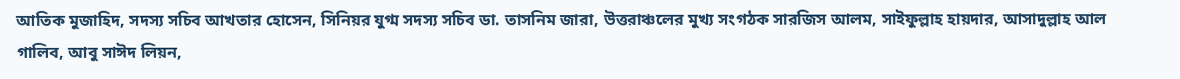আতিক মুজাহিদ, সদস্য সচিব আখতার হোসেন, সিনিয়র যুগ্ম সদস্য সচিব ডা. তাসনিম জারা, উত্তরাঞ্চলের মুখ্য সংগঠক সারজিস আলম, সাইফুল্লাহ হায়দার, আসাদুল্লাহ আল গালিব, আবু সাঈদ লিয়ন,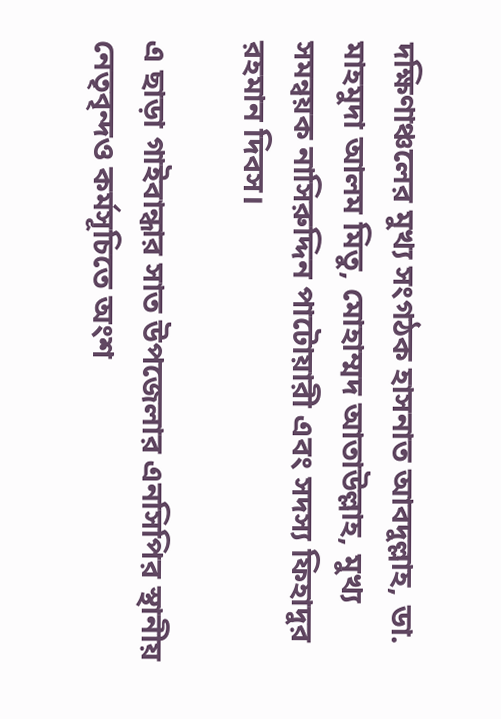দক্ষিণাঞ্চলের মুখ্য সংগঠক হাসনাত আবদুল্লাহ, ডা. মাহমুদা আলম মিতু, মোহাম্মদ আতাউল্লাহ, মুখ্য সমন্বয়ক নাসিরুদ্দিন পাটোয়ারী এবং সদস্য ফিহাদুর রহমান দিবস।

এ ছাড়া গাইবান্ধার সাত উপজেলার এনসিপির স্থানীয় নেতৃবৃন্দও কর্মসূচিতে অংশ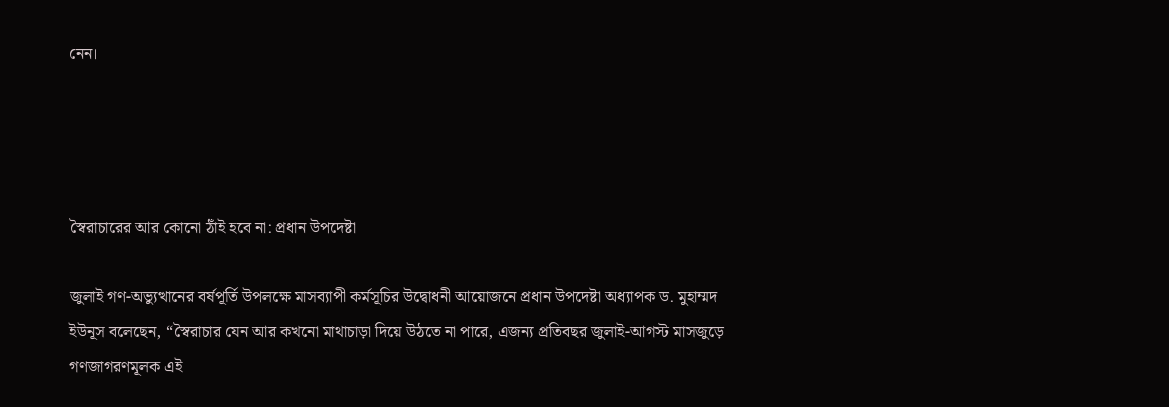নেন।




স্বৈরাচারের আর কোনো ঠাঁই হবে না: প্রধান উপদেষ্টা

জুলাই গণ-অভ্যুত্থানের বর্ষপূর্তি উপলক্ষে মাসব্যাপী কর্মসূচির উদ্বোধনী আয়োজনে প্রধান উপদেষ্টা অধ্যাপক ড. মুহাম্মদ ইউনূস বলেছেন, “স্বৈরাচার যেন আর কখনো মাথাচাড়া দিয়ে উঠতে না পারে, এজন্য প্রতিবছর জুলাই-আগস্ট মাসজুড়ে গণজাগরণমূলক এই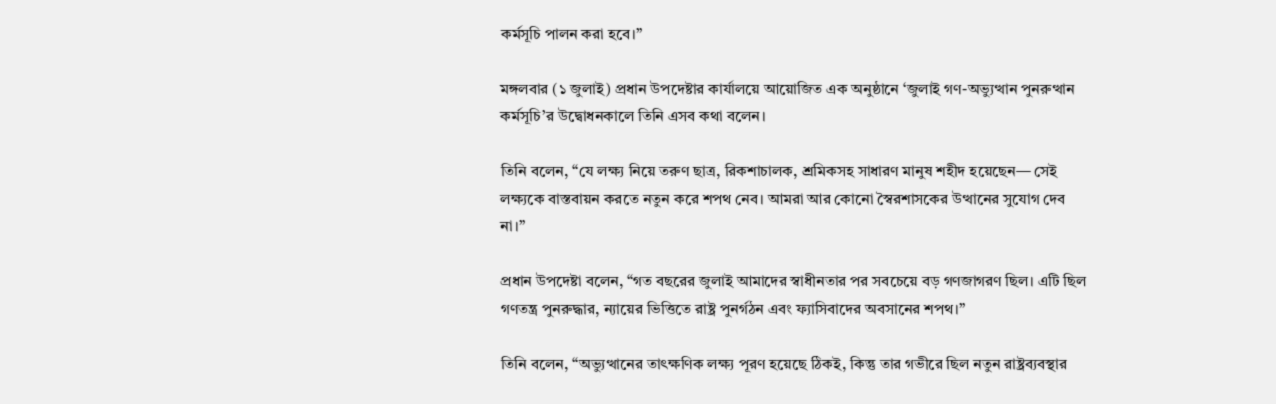কর্মসূচি পালন করা হবে।”

মঙ্গলবার (১ জুলাই) প্রধান উপদেষ্টার কার্যালয়ে আয়োজিত এক অনুষ্ঠানে ‘জুলাই গণ-অভ্যুত্থান পুনরুত্থান কর্মসূচি’র উদ্বোধনকালে তিনি এসব কথা বলেন।

তিনি বলেন, “যে লক্ষ্য নিয়ে তরুণ ছাত্র, রিকশাচালক, শ্রমিকসহ সাধারণ মানুষ শহীদ হয়েছেন— সেই লক্ষ্যকে বাস্তবায়ন করতে নতুন করে শপথ নেব। আমরা আর কোনো স্বৈরশাসকের উত্থানের সুযোগ দেব না।”

প্রধান উপদেষ্টা বলেন, “গত বছরের জুলাই আমাদের স্বাধীনতার পর সবচেয়ে বড় গণজাগরণ ছিল। এটি ছিল গণতন্ত্র পুনরুদ্ধার, ন্যায়ের ভিত্তিতে রাষ্ট্র পুনর্গঠন এবং ফ্যাসিবাদের অবসানের শপথ।”

তিনি বলেন, “অভ্যুত্থানের তাৎক্ষণিক লক্ষ্য পূরণ হয়েছে ঠিকই, কিন্তু তার গভীরে ছিল নতুন রাষ্ট্রব্যবস্থার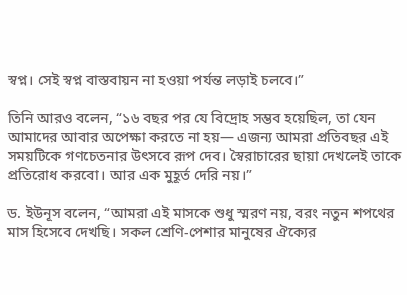স্বপ্ন। সেই স্বপ্ন বাস্তবায়ন না হওয়া পর্যন্ত লড়াই চলবে।”

তিনি আরও বলেন, “১৬ বছর পর যে বিদ্রোহ সম্ভব হয়েছিল, তা যেন আমাদের আবার অপেক্ষা করতে না হয়— এজন্য আমরা প্রতিবছর এই সময়টিকে গণচেতনার উৎসবে রূপ দেব। স্বৈরাচারের ছায়া দেখলেই তাকে প্রতিরোধ করবো। আর এক মুহূর্ত দেরি নয়।”

ড. ইউনূস বলেন, “আমরা এই মাসকে শুধু স্মরণ নয়, বরং নতুন শপথের মাস হিসেবে দেখছি। সকল শ্রেণি-পেশার মানুষের ঐক্যের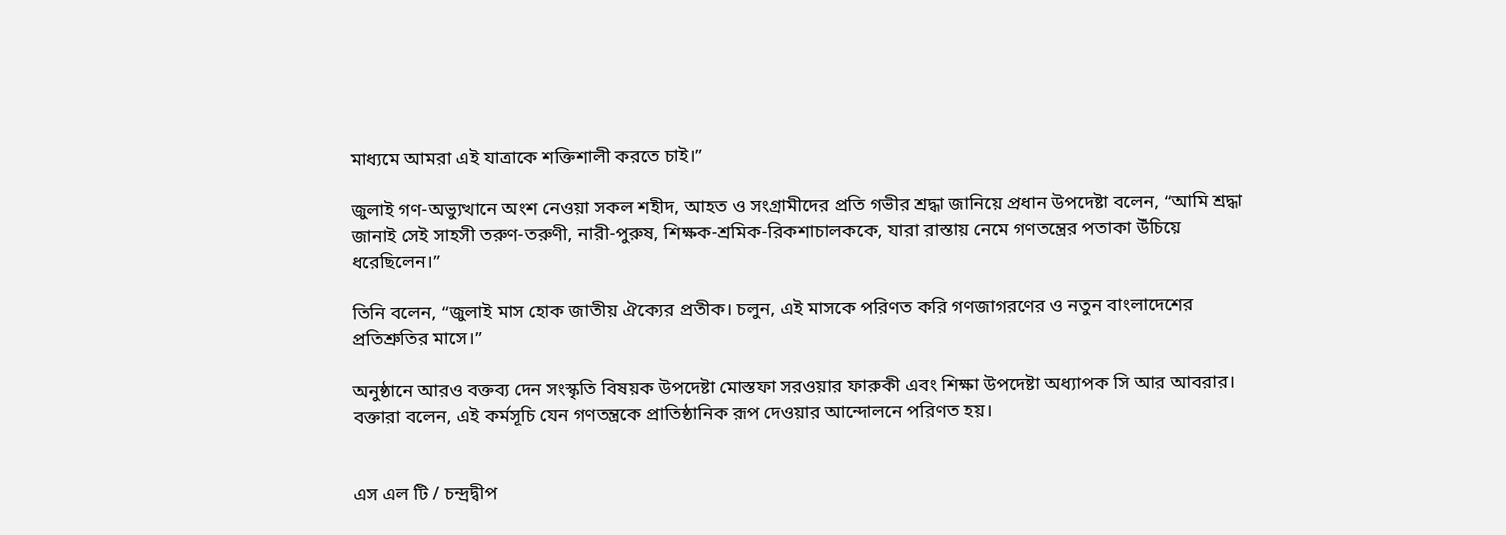মাধ্যমে আমরা এই যাত্রাকে শক্তিশালী করতে চাই।”

জুলাই গণ-অভ্যুত্থানে অংশ নেওয়া সকল শহীদ, আহত ও সংগ্রামীদের প্রতি গভীর শ্রদ্ধা জানিয়ে প্রধান উপদেষ্টা বলেন, “আমি শ্রদ্ধা জানাই সেই সাহসী তরুণ-তরুণী, নারী-পুরুষ, শিক্ষক-শ্রমিক-রিকশাচালককে, যারা রাস্তায় নেমে গণতন্ত্রের পতাকা উঁচিয়ে ধরেছিলেন।”

তিনি বলেন, “জুলাই মাস হোক জাতীয় ঐক্যের প্রতীক। চলুন, এই মাসকে পরিণত করি গণজাগরণের ও নতুন বাংলাদেশের প্রতিশ্রুতির মাসে।”

অনুষ্ঠানে আরও বক্তব্য দেন সংস্কৃতি বিষয়ক উপদেষ্টা মোস্তফা সরওয়ার ফারুকী এবং শিক্ষা উপদেষ্টা অধ্যাপক সি আর আবরার। বক্তারা বলেন, এই কর্মসূচি যেন গণতন্ত্রকে প্রাতিষ্ঠানিক রূপ দেওয়ার আন্দোলনে পরিণত হয়।


এস এল টি / চন্দ্রদ্বীপ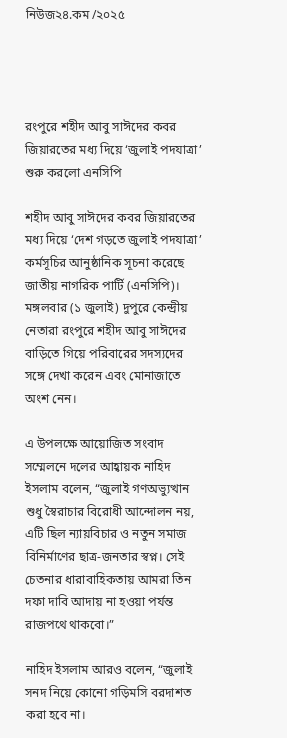নিউজ২৪.কম /২০২৫




রংপুরে শহীদ আবু সাঈদের কবর জিয়ারতের মধ্য দিয়ে ‘জুলাই পদযাত্রা’ শুরু করলো এনসিপি

শহীদ আবু সাঈদের কবর জিয়ারতের মধ্য দিয়ে ‘দেশ গড়তে জুলাই পদযাত্রা’ কর্মসূচির আনুষ্ঠানিক সূচনা করেছে জাতীয় নাগরিক পার্টি (এনসিপি)। মঙ্গলবার (১ জুলাই) দুপুরে কেন্দ্রীয় নেতারা রংপুরে শহীদ আবু সাঈদের বাড়িতে গিয়ে পরিবারের সদস্যদের সঙ্গে দেখা করেন এবং মোনাজাতে অংশ নেন।

এ উপলক্ষে আয়োজিত সংবাদ সম্মেলনে দলের আহ্বায়ক নাহিদ ইসলাম বলেন, “জুলাই গণঅভ্যুত্থান শুধু স্বৈরাচার বিরোধী আন্দোলন নয়, এটি ছিল ন্যায়বিচার ও নতুন সমাজ বিনির্মাণের ছাত্র-জনতার স্বপ্ন। সেই চেতনার ধারাবাহিকতায় আমরা তিন দফা দাবি আদায় না হওয়া পর্যন্ত রাজপথে থাকবো।”

নাহিদ ইসলাম আরও বলেন, “জুলাই সনদ নিয়ে কোনো গড়িমসি বরদাশত করা হবে না।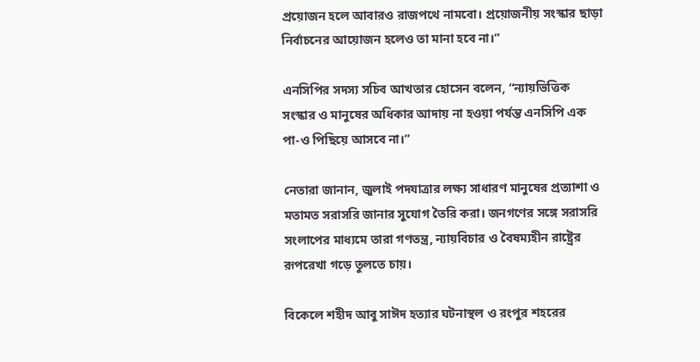প্রয়োজন হলে আবারও রাজপথে নামবো। প্রয়োজনীয় সংস্কার ছাড়া নির্বাচনের আয়োজন হলেও তা মানা হবে না।”

এনসিপির সদস্য সচিব আখতার হোসেন বলেন, “ন্যায়ভিত্তিক সংস্কার ও মানুষের অধিকার আদায় না হওয়া পর্যন্ত এনসিপি এক পা-ও পিছিয়ে আসবে না।”

নেতারা জানান, জুলাই পদযাত্রার লক্ষ্য সাধারণ মানুষের প্রত্যাশা ও মতামত সরাসরি জানার সুযোগ তৈরি করা। জনগণের সঙ্গে সরাসরি সংলাপের মাধ্যমে তারা গণতন্ত্র, ন্যায়বিচার ও বৈষম্যহীন রাষ্ট্রের রূপরেখা গড়ে তুলতে চায়।

বিকেলে শহীদ আবু সাঈদ হত্যার ঘটনাস্থল ও রংপুর শহরের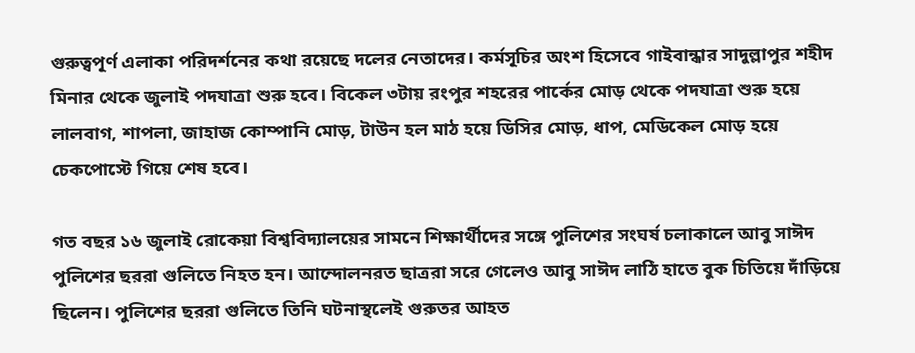গুরুত্বপূর্ণ এলাকা পরিদর্শনের কথা রয়েছে দলের নেতাদের। কর্মসূচির অংশ হিসেবে গাইবান্ধার সাদুল্লাপুর শহীদ মিনার থেকে জুলাই পদযাত্রা শুরু হবে। বিকেল ৩টায় রংপুর শহরের পার্কের মোড় থেকে পদযাত্রা শুরু হয়ে লালবাগ, শাপলা, জাহাজ কোম্পানি মোড়, টাউন হল মাঠ হয়ে ডিসির মোড়, ধাপ, মেডিকেল মোড় হয়ে চেকপোস্টে গিয়ে শেষ হবে।

গত বছর ১৬ জুলাই রোকেয়া বিশ্ববিদ্যালয়ের সামনে শিক্ষার্থীদের সঙ্গে পুলিশের সংঘর্ষ চলাকালে আবু সাঈদ পুলিশের ছররা গুলিতে নিহত হন। আন্দোলনরত ছাত্ররা সরে গেলেও আবু সাঈদ লাঠি হাতে বুক চিতিয়ে দাঁড়িয়ে ছিলেন। পুলিশের ছররা গুলিতে তিনি ঘটনাস্থলেই গুরুতর আহত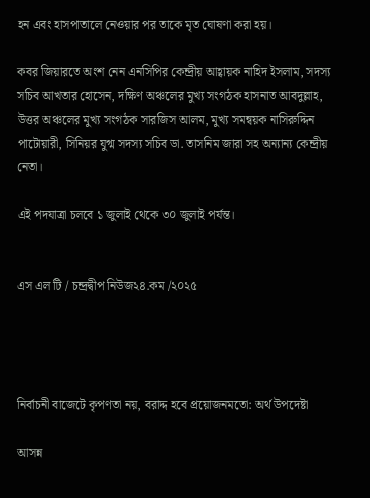হন এবং হাসপাতালে নেওয়ার পর তাকে মৃত ঘোষণা করা হয়।

কবর জিয়ারতে অংশ নেন এনসিপির কেন্দ্রীয় আহ্বায়ক নাহিদ ইসলাম, সদস্য সচিব আখতার হোসেন, দক্ষিণ অঞ্চলের মুখ্য সংগঠক হাসনাত আবদুল্লাহ, উত্তর অঞ্চলের মুখ্য সংগঠক সারজিস আলম, মুখ্য সমন্বয়ক নাসিরুদ্দিন পাটোয়ারী, সিনিয়র যুগ্ম সদস্য সচিব ডা. তাসনিম জারা সহ অন্যান্য কেন্দ্রীয় নেতা।

এই পদযাত্রা চলবে ১ জুলাই থেকে ৩০ জুলাই পর্যন্ত।


এস এল টি / চন্দ্রদ্বীপ নিউজ২৪.কম /২০২৫




নির্বাচনী বাজেটে কৃপণতা নয়, বরাদ্দ হবে প্রয়োজনমতো: অর্থ উপদেষ্টা

আসন্ন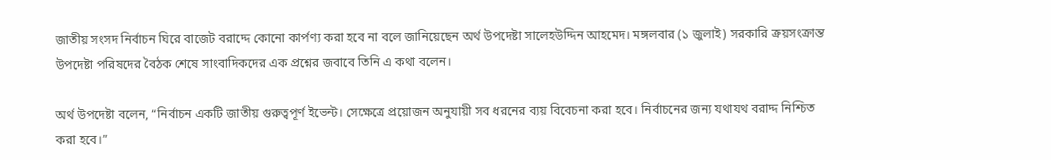জাতীয় সংসদ নির্বাচন ঘিরে বাজেট বরাদ্দে কোনো কার্পণ্য করা হবে না বলে জানিয়েছেন অর্থ উপদেষ্টা সালেহউদ্দিন আহমেদ। মঙ্গলবার (১ জুলাই) সরকারি ক্রয়সংক্রান্ত উপদেষ্টা পরিষদের বৈঠক শেষে সাংবাদিকদের এক প্রশ্নের জবাবে তিনি এ কথা বলেন।

অর্থ উপদেষ্টা বলেন, “নির্বাচন একটি জাতীয় গুরুত্বপূর্ণ ইভেন্ট। সেক্ষেত্রে প্রয়োজন অনুযায়ী সব ধরনের ব্যয় বিবেচনা করা হবে। নির্বাচনের জন্য যথাযথ বরাদ্দ নিশ্চিত করা হবে।”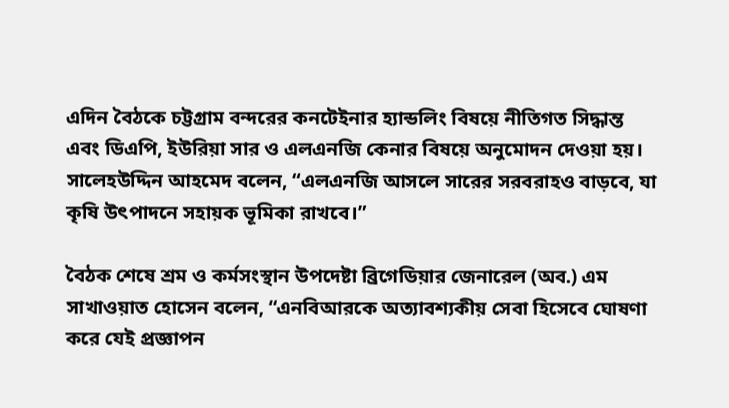এদিন বৈঠকে চট্টগ্রাম বন্দরের কনটেইনার হ্যান্ডলিং বিষয়ে নীতিগত সিদ্ধান্ত এবং ডিএপি, ইউরিয়া সার ও এলএনজি কেনার বিষয়ে অনুমোদন দেওয়া হয়। সালেহউদ্দিন আহমেদ বলেন, “এলএনজি আসলে সারের সরবরাহও বাড়বে, যা কৃষি উৎপাদনে সহায়ক ভূমিকা রাখবে।”

বৈঠক শেষে শ্রম ও কর্মসংস্থান উপদেষ্টা ব্রিগেডিয়ার জেনারেল (অব.) এম সাখাওয়াত হোসেন বলেন, “এনবিআরকে অত্যাবশ্যকীয় সেবা হিসেবে ঘোষণা করে যেই প্রজ্ঞাপন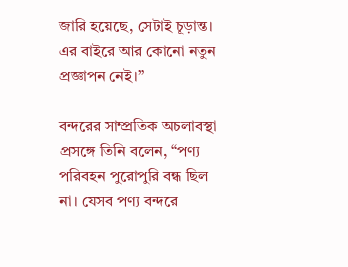জারি হয়েছে, সেটাই চূড়ান্ত। এর বাইরে আর কোনো নতুন প্রজ্ঞাপন নেই।”

বন্দরের সাম্প্রতিক অচলাবস্থা প্রসঙ্গে তিনি বলেন, “পণ্য পরিবহন পুরোপুরি বন্ধ ছিল না। যেসব পণ্য বন্দরে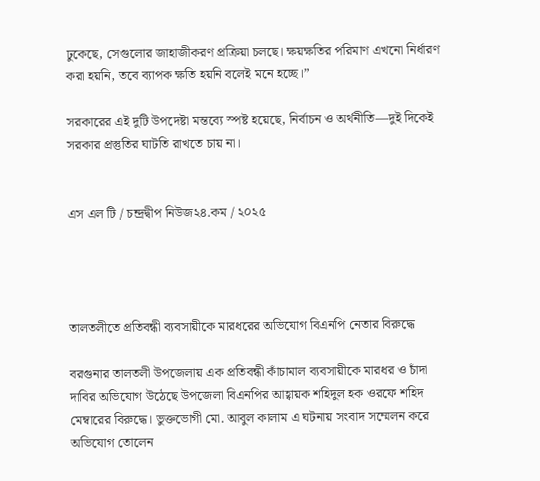ঢুকেছে, সেগুলোর জাহাজীকরণ প্রক্রিয়া চলছে। ক্ষয়ক্ষতির পরিমাণ এখনো নির্ধারণ করা হয়নি, তবে ব্যাপক ক্ষতি হয়নি বলেই মনে হচ্ছে।”

সরকারের এই দুটি উপদেষ্টা মন্তব্যে স্পষ্ট হয়েছে, নির্বাচন ও অর্থনীতি—দুই দিকেই সরকার প্রস্তুতির ঘাটতি রাখতে চায় না।


এস এল টি / চন্দ্রদ্বীপ নিউজ২৪.কম / ২০২৫




তালতলীতে প্রতিবন্ধী ব্যবসায়ীকে মারধরের অভিযোগ বিএনপি নেতার বিরুদ্ধে

বরগুনার তালতলী উপজেলায় এক প্রতিবন্ধী কাঁচামাল ব্যবসায়ীকে মারধর ও চাঁদা দাবির অভিযোগ উঠেছে উপজেলা বিএনপির আহ্বায়ক শহিদুল হক ওরফে শহিদ মেম্বারের বিরুদ্ধে। ভুক্তভোগী মো. আবুল কালাম এ ঘটনায় সংবাদ সম্মেলন করে অভিযোগ তোলেন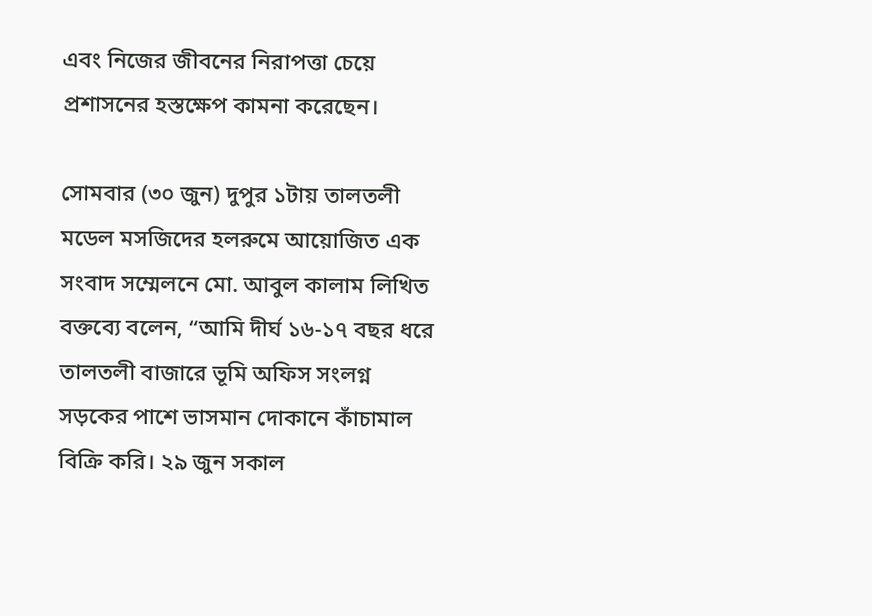এবং নিজের জীবনের নিরাপত্তা চেয়ে প্রশাসনের হস্তক্ষেপ কামনা করেছেন।

সোমবার (৩০ জুন) দুপুর ১টায় তালতলী মডেল মসজিদের হলরুমে আয়োজিত এক সংবাদ সম্মেলনে মো. আবুল কালাম লিখিত বক্তব্যে বলেন, “আমি দীর্ঘ ১৬-১৭ বছর ধরে তালতলী বাজারে ভূমি অফিস সংলগ্ন সড়কের পাশে ভাসমান দোকানে কাঁচামাল বিক্রি করি। ২৯ জুন সকাল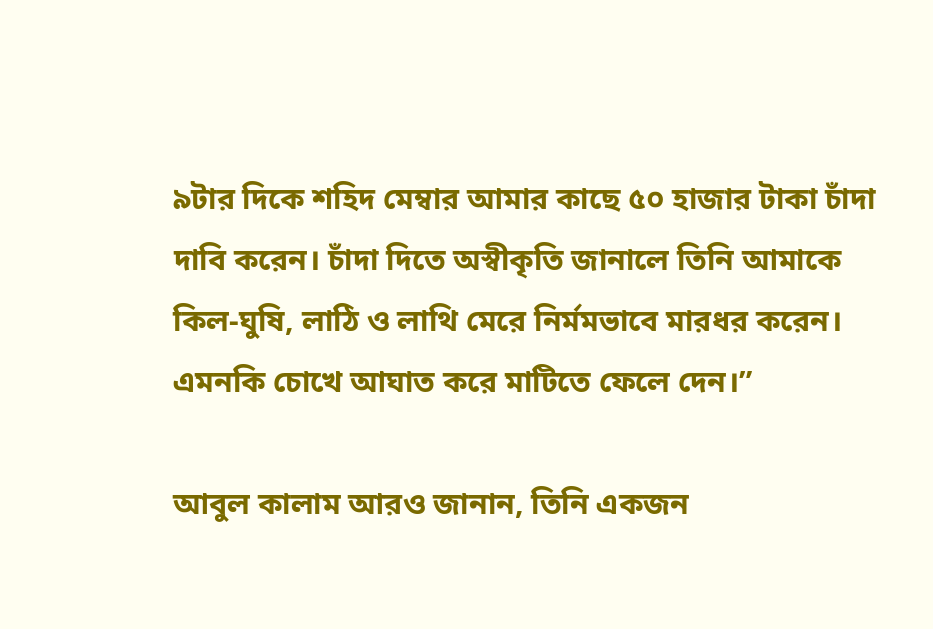৯টার দিকে শহিদ মেম্বার আমার কাছে ৫০ হাজার টাকা চাঁদা দাবি করেন। চাঁদা দিতে অস্বীকৃতি জানালে তিনি আমাকে কিল-ঘুষি, লাঠি ও লাথি মেরে নির্মমভাবে মারধর করেন। এমনকি চোখে আঘাত করে মাটিতে ফেলে দেন।”

আবুল কালাম আরও জানান, তিনি একজন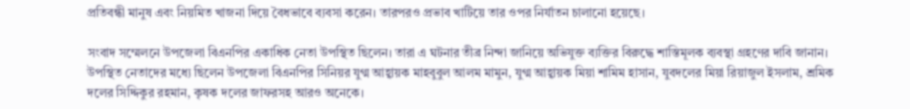প্রতিবন্ধী মানুষ এবং নিয়মিত খাজনা দিয়ে বৈধভাবে ব্যবসা করেন। তারপরও প্রভাব খাটিয়ে তার ওপর নির্যাতন চালানো হয়েছে।

সংবাদ সম্মেলনে উপজেলা বিএনপির একাধিক নেতা উপস্থিত ছিলেন। তারা এ ঘটনার তীব্র নিন্দা জানিয়ে অভিযুক্ত ব্যক্তির বিরুদ্ধে শাস্তিমূলক ব্যবস্থা গ্রহণের দাবি জানান। উপস্থিত নেতাদের মধ্যে ছিলেন উপজেলা বিএনপির সিনিয়র যুগ্ম আহ্বায়ক মাহবুবুল আলম মামুন, যুগ্ম আহ্বায়ক মিয়া শামিম হাসান, যুবদলের মিয়া রিয়াজুল ইসলাম, শ্রমিক দলের সিদ্দিকুর রহমান, কৃষক দলের জাফরসহ আরও অনেকে।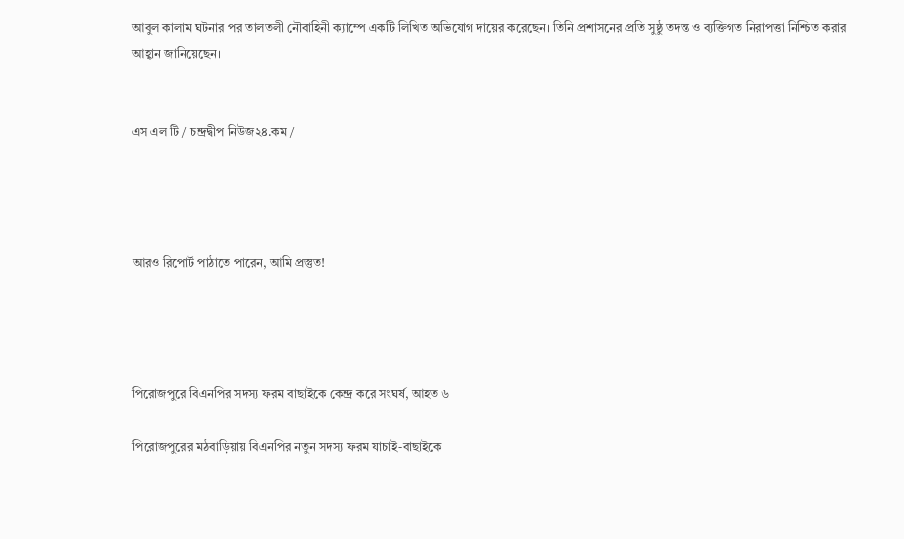আবুল কালাম ঘটনার পর তালতলী নৌবাহিনী ক্যাম্পে একটি লিখিত অভিযোগ দায়ের করেছেন। তিনি প্রশাসনের প্রতি সুষ্ঠু তদন্ত ও ব্যক্তিগত নিরাপত্তা নিশ্চিত করার আহ্বান জানিয়েছেন।


এস এল টি / চন্দ্রদ্বীপ নিউজ২৪.কম /




আরও রিপোর্ট পাঠাতে পারেন, আমি প্রস্তুত!




পিরোজপুরে বিএনপির সদস্য ফরম বাছাইকে কেন্দ্র করে সংঘর্ষ, আহত ৬

পিরোজপুরের মঠবাড়িয়ায় বিএনপির নতুন সদস্য ফরম যাচাই-বাছাইকে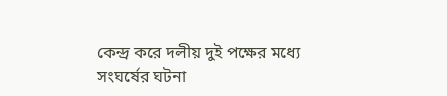কেন্দ্র করে দলীয় দুই পক্ষের মধ্যে সংঘর্ষের ঘটনা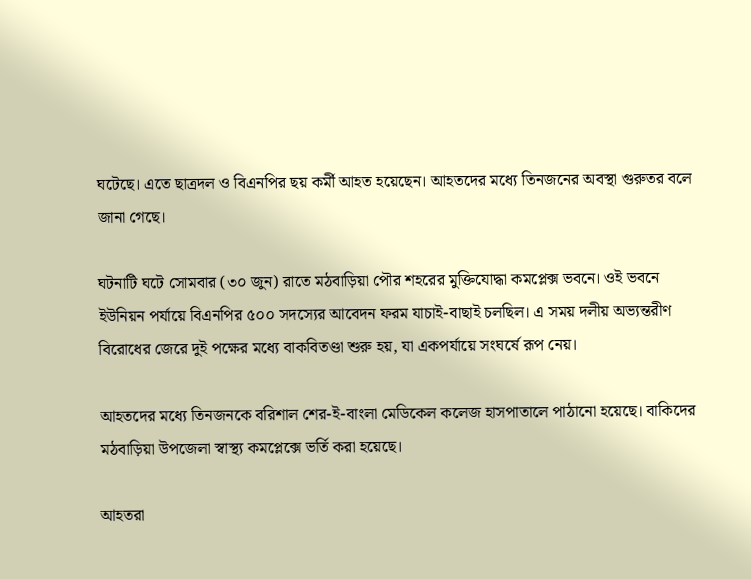ঘটেছে। এতে ছাত্রদল ও বিএনপির ছয় কর্মী আহত হয়েছেন। আহতদের মধ্যে তিনজনের অবস্থা গুরুতর বলে জানা গেছে।

ঘটনাটি ঘটে সোমবার (৩০ জুন) রাতে মঠবাড়িয়া পৌর শহরের মুক্তিযোদ্ধা কমপ্লেক্স ভবনে। ওই ভবনে ইউনিয়ন পর্যায়ে বিএনপির ৫০০ সদস্যের আবেদন ফরম যাচাই-বাছাই চলছিল। এ সময় দলীয় অভ্যন্তরীণ বিরোধের জেরে দুই পক্ষের মধ্যে বাকবিতণ্ডা শুরু হয়, যা একপর্যায়ে সংঘর্ষে রূপ নেয়।

আহতদের মধ্যে তিনজনকে বরিশাল শের-ই-বাংলা মেডিকেল কলেজ হাসপাতালে পাঠানো হয়েছে। বাকিদের মঠবাড়িয়া উপজেলা স্বাস্থ্য কমপ্লেক্সে ভর্তি করা হয়েছে।

আহতরা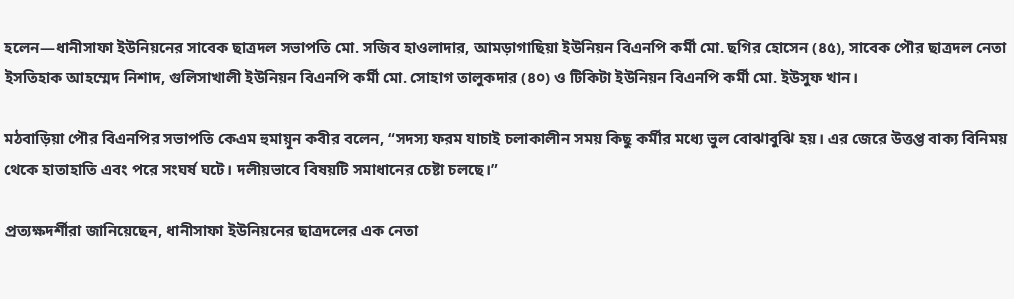হলেন—ধানীসাফা ইউনিয়নের সাবেক ছাত্রদল সভাপতি মো. সজিব হাওলাদার, আমড়াগাছিয়া ইউনিয়ন বিএনপি কর্মী মো. ছগির হোসেন (৪৫), সাবেক পৌর ছাত্রদল নেতা ইসতিহাক আহম্মেদ নিশাদ, গুলিসাখালী ইউনিয়ন বিএনপি কর্মী মো. সোহাগ তালুকদার (৪০) ও টিকিটা ইউনিয়ন বিএনপি কর্মী মো. ইউসুফ খান।

মঠবাড়িয়া পৌর বিএনপির সভাপতি কেএম হুমায়ূন কবীর বলেন, “সদস্য ফরম যাচাই চলাকালীন সময় কিছু কর্মীর মধ্যে ভুল বোঝাবুঝি হয়। এর জেরে উত্তপ্ত বাক্য বিনিময় থেকে হাতাহাতি এবং পরে সংঘর্ষ ঘটে। দলীয়ভাবে বিষয়টি সমাধানের চেষ্টা চলছে।”

প্রত্যক্ষদর্শীরা জানিয়েছেন, ধানীসাফা ইউনিয়নের ছাত্রদলের এক নেতা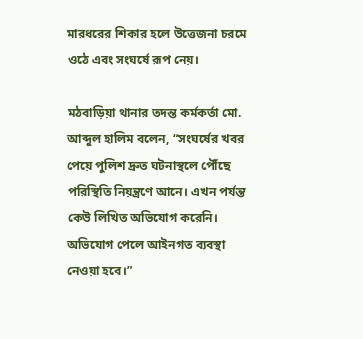মারধরের শিকার হলে উত্তেজনা চরমে ওঠে এবং সংঘর্ষে রূপ নেয়।

মঠবাড়িয়া থানার তদন্ত কর্মকর্তা মো. আব্দুল হালিম বলেন, “সংঘর্ষের খবর পেয়ে পুলিশ দ্রুত ঘটনাস্থলে পৌঁছে পরিস্থিতি নিয়ন্ত্রণে আনে। এখন পর্যন্ত কেউ লিখিত অভিযোগ করেনি। অভিযোগ পেলে আইনগত ব্যবস্থা নেওয়া হবে।”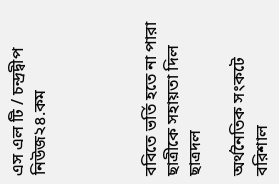এস এল টি / চন্দ্রদ্বীপ নিউজ২৪.কম




ববিতে ভর্তি হতে না পারা ছাত্রীকে সহায়তা দিল ছাত্রদল

অর্থনৈতিক সংকটে বরিশাল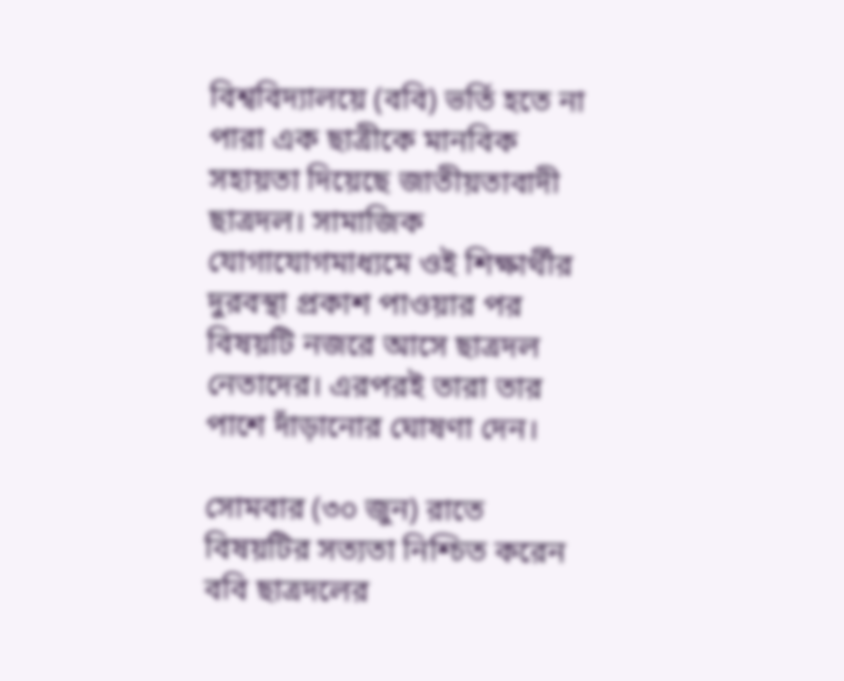বিশ্ববিদ্যালয়ে (ববি) ভর্তি হতে না পারা এক ছাত্রীকে মানবিক সহায়তা দিয়েছে জাতীয়তাবাদী ছাত্রদল। সামাজিক যোগাযোগমাধ্যমে ওই শিক্ষার্থীর দুরবস্থা প্রকাশ পাওয়ার পর বিষয়টি নজরে আসে ছাত্রদল নেতাদের। এরপরই তারা তার পাশে দাঁড়ানোর ঘোষণা দেন।

সোমবার (৩০ জুন) রাতে বিষয়টির সত্যতা নিশ্চিত করেন ববি ছাত্রদলের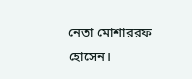নেতা মোশাররফ হোসেন।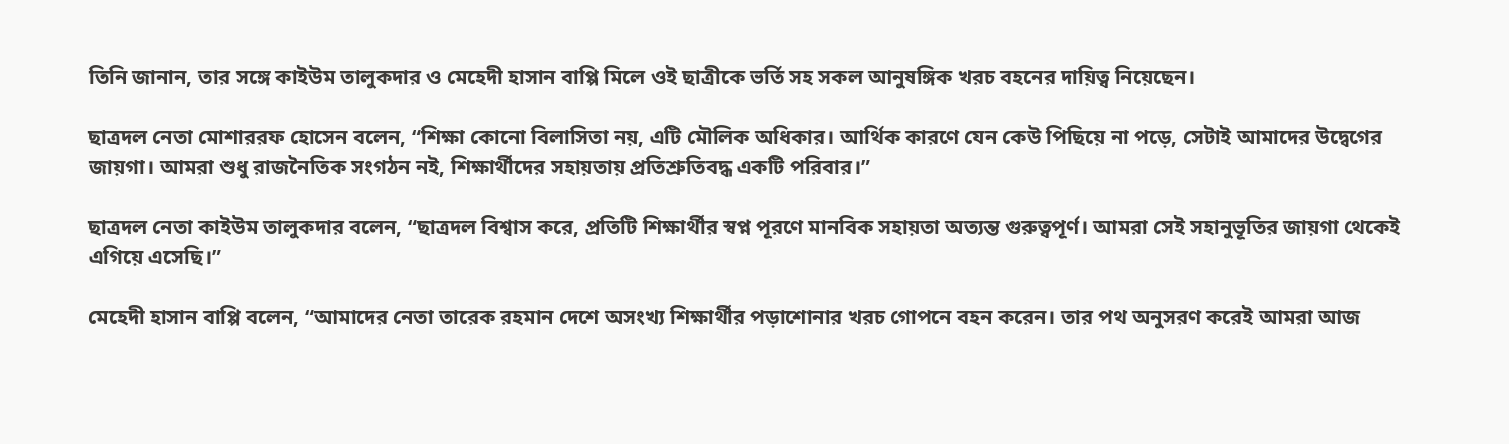তিনি জানান, তার সঙ্গে কাইউম তালুকদার ও মেহেদী হাসান বাপ্পি মিলে ওই ছাত্রীকে ভর্তি সহ সকল আনুষঙ্গিক খরচ বহনের দায়িত্ব নিয়েছেন।

ছাত্রদল নেতা মোশাররফ হোসেন বলেন, “শিক্ষা কোনো বিলাসিতা নয়, এটি মৌলিক অধিকার। আর্থিক কারণে যেন কেউ পিছিয়ে না পড়ে, সেটাই আমাদের উদ্বেগের জায়গা। আমরা শুধু রাজনৈতিক সংগঠন নই, শিক্ষার্থীদের সহায়তায় প্রতিশ্রুতিবদ্ধ একটি পরিবার।”

ছাত্রদল নেতা কাইউম তালুকদার বলেন, “ছাত্রদল বিশ্বাস করে, প্রতিটি শিক্ষার্থীর স্বপ্ন পূরণে মানবিক সহায়তা অত্যন্ত গুরুত্বপূর্ণ। আমরা সেই সহানুভূতির জায়গা থেকেই এগিয়ে এসেছি।”

মেহেদী হাসান বাপ্পি বলেন, “আমাদের নেতা তারেক রহমান দেশে অসংখ্য শিক্ষার্থীর পড়াশোনার খরচ গোপনে বহন করেন। তার পথ অনুসরণ করেই আমরা আজ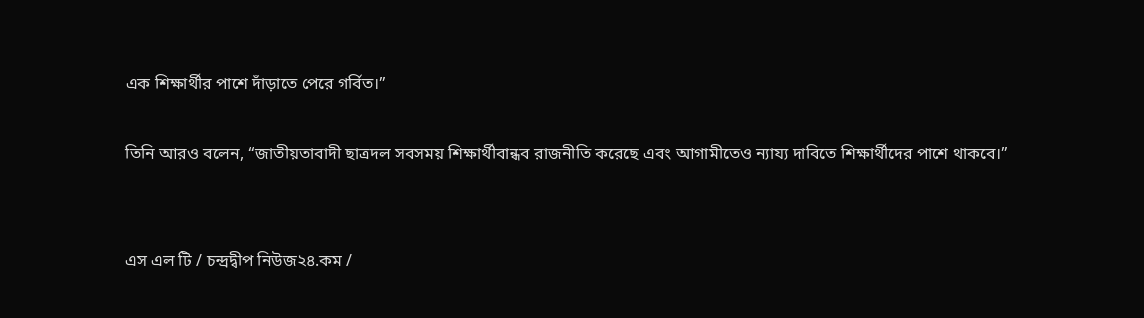এক শিক্ষার্থীর পাশে দাঁড়াতে পেরে গর্বিত।”

তিনি আরও বলেন, “জাতীয়তাবাদী ছাত্রদল সবসময় শিক্ষার্থীবান্ধব রাজনীতি করেছে এবং আগামীতেও ন্যায্য দাবিতে শিক্ষার্থীদের পাশে থাকবে।”


এস এল টি / চন্দ্রদ্বীপ নিউজ২৪.কম /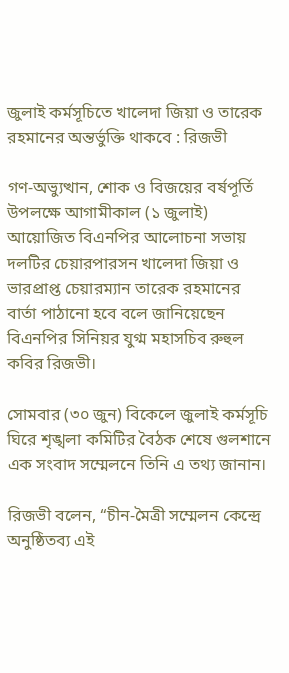জুলাই কর্মসূচিতে খালেদা জিয়া ও তারেক রহমানের অন্তর্ভুক্তি থাকবে : রিজভী

গণ-অভ্যুত্থান, শোক ও বিজয়ের বর্ষপূর্তি উপলক্ষে আগামীকাল (১ জুলাই) আয়োজিত বিএনপির আলোচনা সভায় দলটির চেয়ারপারসন খালেদা জিয়া ও ভারপ্রাপ্ত চেয়ারম্যান তারেক রহমানের বার্তা পাঠানো হবে বলে জানিয়েছেন বিএনপির সিনিয়র যুগ্ম মহাসচিব রুহুল কবির রিজভী।

সোমবার (৩০ জুন) বিকেলে জুলাই কর্মসূচি ঘিরে শৃঙ্খলা কমিটির বৈঠক শেষে গুলশানে এক সংবাদ সম্মেলনে তিনি এ তথ্য জানান।

রিজভী বলেন, “চীন-মৈত্রী সম্মেলন কেন্দ্রে অনুষ্ঠিতব্য এই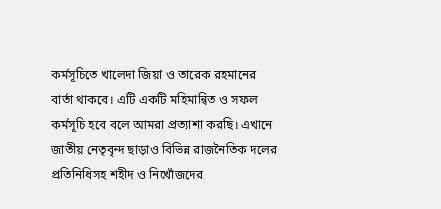কর্মসূচিতে খালেদা জিয়া ও তারেক রহমানের বার্তা থাকবে। এটি একটি মহিমান্বিত ও সফল কর্মসূচি হবে বলে আমরা প্রত্যাশা করছি। এখানে জাতীয় নেতৃবৃন্দ ছাড়াও বিভিন্ন রাজনৈতিক দলের প্রতিনিধিসহ শহীদ ও নিখোঁজদের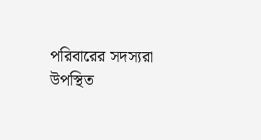পরিবারের সদস্যরা উপস্থিত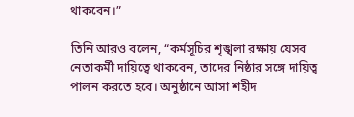থাকবেন।”

তিনি আরও বলেন, “কর্মসূচির শৃঙ্খলা রক্ষায় যেসব নেতাকর্মী দায়িত্বে থাকবেন, তাদের নিষ্ঠার সঙ্গে দায়িত্ব পালন করতে হবে। অনুষ্ঠানে আসা শহীদ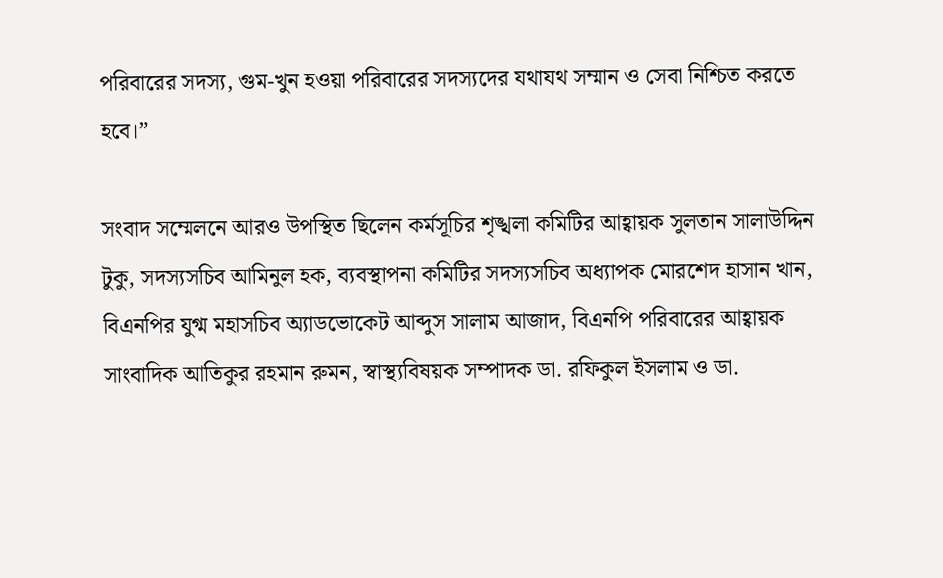পরিবারের সদস্য, গুম-খুন হওয়া পরিবারের সদস্যদের যথাযথ সম্মান ও সেবা নিশ্চিত করতে হবে।”

সংবাদ সম্মেলনে আরও উপস্থিত ছিলেন কর্মসূচির শৃঙ্খলা কমিটির আহ্বায়ক সুলতান সালাউদ্দিন টুকু, সদস্যসচিব আমিনুল হক, ব্যবস্থাপনা কমিটির সদস্যসচিব অধ্যাপক মোরশেদ হাসান খান, বিএনপির যুগ্ম মহাসচিব অ্যাডভোকেট আব্দুস সালাম আজাদ, বিএনপি পরিবারের আহ্বায়ক সাংবাদিক আতিকুর রহমান রুমন, স্বাস্থ্যবিষয়ক সম্পাদক ডা. রফিকুল ইসলাম ও ডা.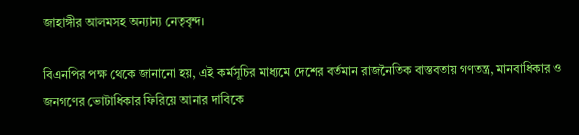জাহাঙ্গীর আলমসহ অন্যান্য নেতৃবৃন্দ।

বিএনপির পক্ষ থেকে জানানো হয়, এই কর্মসূচির মাধ্যমে দেশের বর্তমান রাজনৈতিক বাস্তবতায় গণতন্ত্র, মানবাধিকার ও জনগণের ভোটাধিকার ফিরিয়ে আনার দাবিকে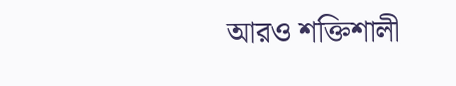আরও শক্তিশালী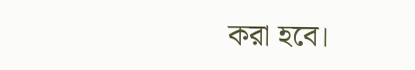করা হবে।